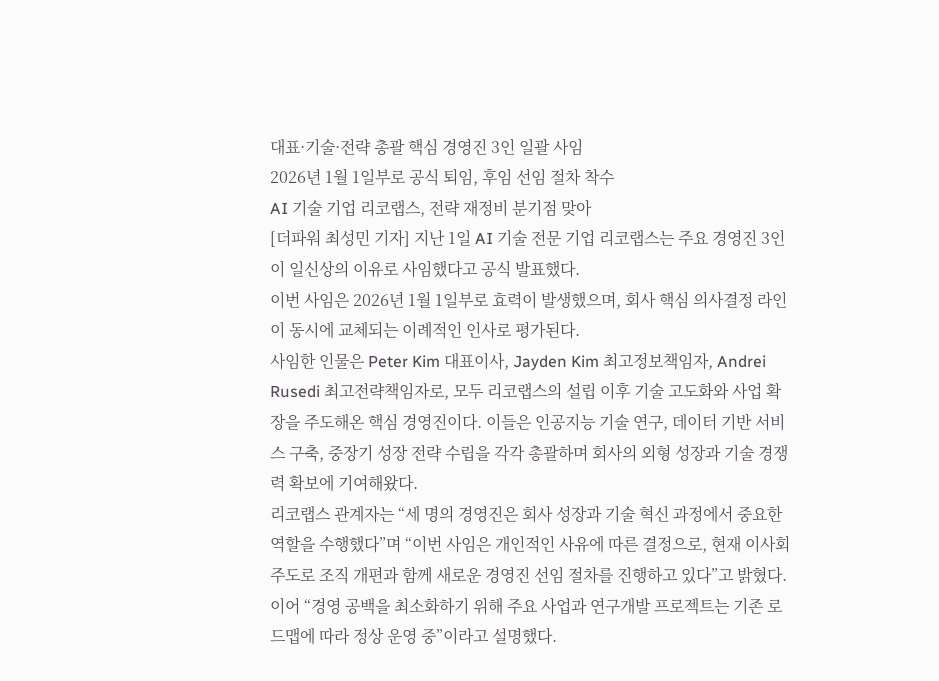대표·기술·전략 총괄 핵심 경영진 3인 일괄 사임
2026년 1월 1일부로 공식 퇴임, 후임 선임 절차 착수
AI 기술 기업 리코랩스, 전략 재정비 분기점 맞아
[더파워 최성민 기자] 지난 1일 AI 기술 전문 기업 리코랩스는 주요 경영진 3인이 일신상의 이유로 사임했다고 공식 발표했다.
이번 사임은 2026년 1월 1일부로 효력이 발생했으며, 회사 핵심 의사결정 라인이 동시에 교체되는 이례적인 인사로 평가된다.
사임한 인물은 Peter Kim 대표이사, Jayden Kim 최고정보책임자, Andrei Rusedi 최고전략책임자로, 모두 리코랩스의 설립 이후 기술 고도화와 사업 확장을 주도해온 핵심 경영진이다. 이들은 인공지능 기술 연구, 데이터 기반 서비스 구축, 중장기 성장 전략 수립을 각각 총괄하며 회사의 외형 성장과 기술 경쟁력 확보에 기여해왔다.
리코랩스 관계자는 “세 명의 경영진은 회사 성장과 기술 혁신 과정에서 중요한 역할을 수행했다”며 “이번 사임은 개인적인 사유에 따른 결정으로, 현재 이사회 주도로 조직 개편과 함께 새로운 경영진 선임 절차를 진행하고 있다”고 밝혔다. 이어 “경영 공백을 최소화하기 위해 주요 사업과 연구개발 프로젝트는 기존 로드맵에 따라 정상 운영 중”이라고 설명했다.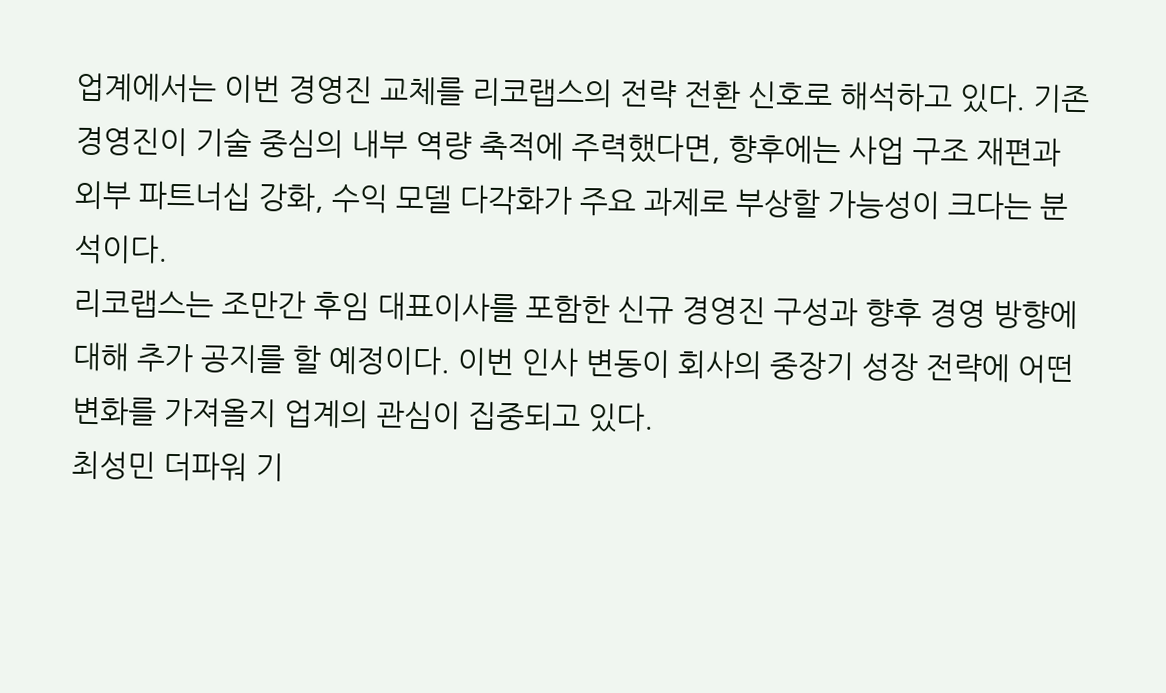업계에서는 이번 경영진 교체를 리코랩스의 전략 전환 신호로 해석하고 있다. 기존 경영진이 기술 중심의 내부 역량 축적에 주력했다면, 향후에는 사업 구조 재편과 외부 파트너십 강화, 수익 모델 다각화가 주요 과제로 부상할 가능성이 크다는 분석이다.
리코랩스는 조만간 후임 대표이사를 포함한 신규 경영진 구성과 향후 경영 방향에 대해 추가 공지를 할 예정이다. 이번 인사 변동이 회사의 중장기 성장 전략에 어떤 변화를 가져올지 업계의 관심이 집중되고 있다.
최성민 더파워 기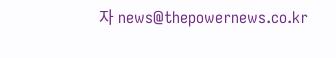자 news@thepowernews.co.kr